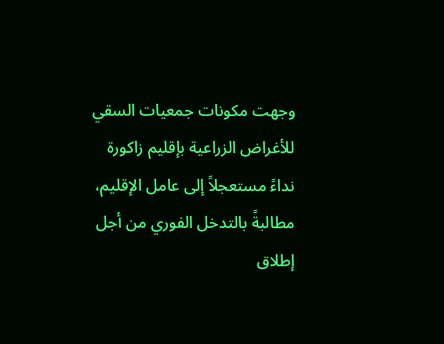وجهت مكونات جمعيات السقي للأغراض الزراعية بإقليم زاكورة نداءً مستعجلاً إلى عامل الإقليم، مطالبةً بالتدخل الفوري من أجل إطلاق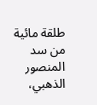طلقة مائية من سد المنصور الذهبي،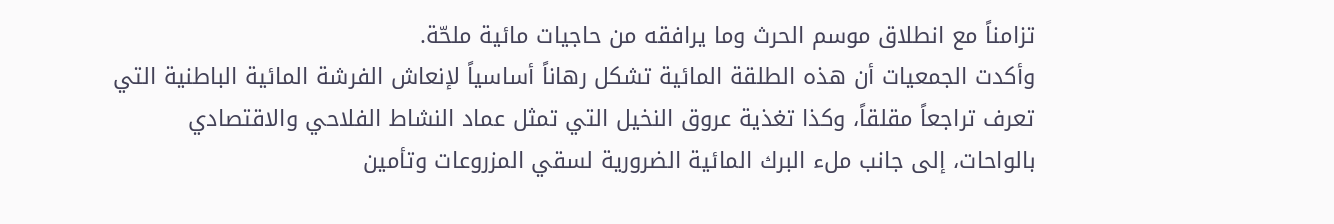تزامناً مع انطلاق موسم الحرث وما يرافقه من حاجيات مائية ملحّة.
وأكدت الجمعيات أن هذه الطلقة المائية تشكل رهاناً أساسياً لإنعاش الفرشة المائية الباطنية التي تعرف تراجعاً مقلقاً، وكذا تغذية عروق النخيل التي تمثل عماد النشاط الفلاحي والاقتصادي بالواحات، إلى جانب ملء البرك المائية الضرورية لسقي المزروعات وتأمين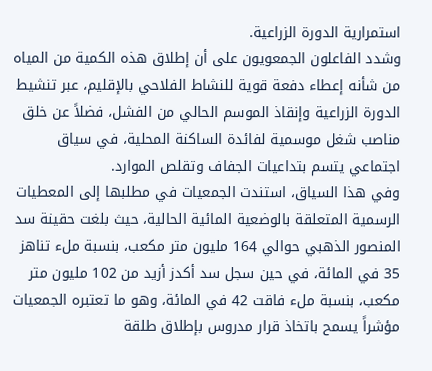استمرارية الدورة الزراعية.
وشدد الفاعلون الجمعويون على أن إطلاق هذه الكمية من المياه من شأنه إعطاء دفعة قوية للنشاط الفلاحي بالإقليم، عبر تنشيط الدورة الزراعية وإنقاذ الموسم الحالي من الفشل، فضلاً عن خلق مناصب شغل موسمية لفائدة الساكنة المحلية، في سياق اجتماعي يتسم بتداعيات الجفاف وتقلص الموارد.
وفي هذا السياق، استندت الجمعيات في مطلبها إلى المعطيات الرسمية المتعلقة بالوضعية المائية الحالية، حيث بلغت حقينة سد المنصور الذهبي حوالي 164 مليون متر مكعب، بنسبة ملء تناهز 35 في المائة، في حين سجل سد أكدز أزيد من 102 مليون متر مكعب، بنسبة ملء فاقت 42 في المائة، وهو ما تعتبره الجمعيات مؤشراً يسمح باتخاذ قرار مدروس بإطلاق طلقة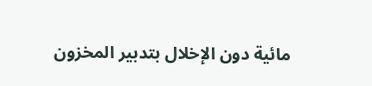مائية دون الإخلال بتدبير المخزون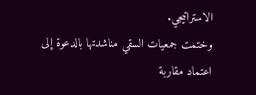الاستراتيجي.
وختمت جمعيات السقي مناشدتها بالدعوة إلى اعتماد مقاربة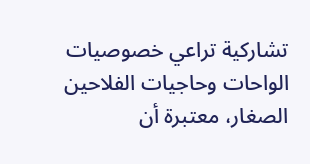تشاركية تراعي خصوصيات الواحات وحاجيات الفلاحين الصغار، معتبرة أن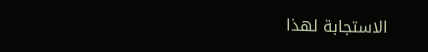الاستجابة لهذا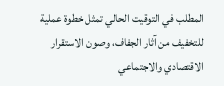المطلب في التوقيت الحالي تمثل خطوة عملية للتخفيف من آثار الجفاف، وصون الاستقرار الاقتصادي والاجتماعي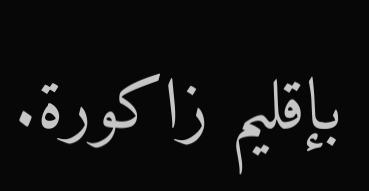بإقليم زاكورة.